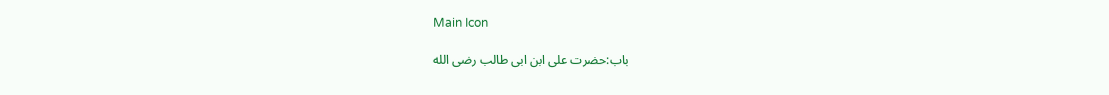Main Icon

باب:حضرت علی ابن ابی طالب رضی الله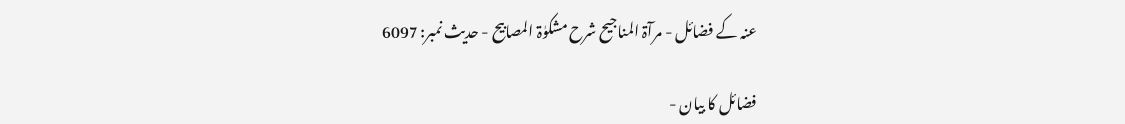عنہ کے فضائل - مرآۃ المناجیح شرح مشکوٰۃ المصابیح - حدیث نمبر: 6097

فضائل کا بیان -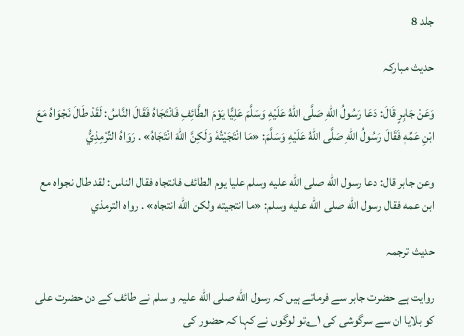جلد 8

حدیث مبارکہ

وَعَنْ جَابِرٍ قَالَ: دَعَا رَسُولُ اللّٰهِ صَلَّى اللّٰهُ عَلَيْهِ وَسَلَّمَ عَلِيًّا يَوْمَ الطَّائِفِ فَانْتَجَاهُ فَقَالَ النَّاسُ: لَقَدْ طَالَ نَجْوَاهُ مَعَ ابْنِ عَمِّهٖ فَقَالَ رَسُولُ اللّٰهِ صَلَّى اللّٰهُ عَلَيْهِ وَسَلَّمَ: «مَا انْتَجَيْتُهٗ وَلَكِنَّ اللّٰهَ انْتَجَاهُ» . رَوَاهُ التِّرْمِذِيُّ

وعن جابر قال: دعا رسول الله صلى الله عليه وسلم عليا يوم الطائف فانتجاه فقال الناس: لقد طال نجواه مع ابن عمه فقال رسول الله صلى الله عليه وسلم: «ما انتجيته ولكن الله انتجاه» . رواه الترمذي

حدیث ترجمہ

روایت ہے حضرت جابر سے فرماتے ہیں کہ رسول الله صلی الله علیہ و سلم نے طائف کے دن حضرت علی کو بلایا ان سے سرگوشی کی ۱؎تو لوگوں نے کہا کہ حضور کی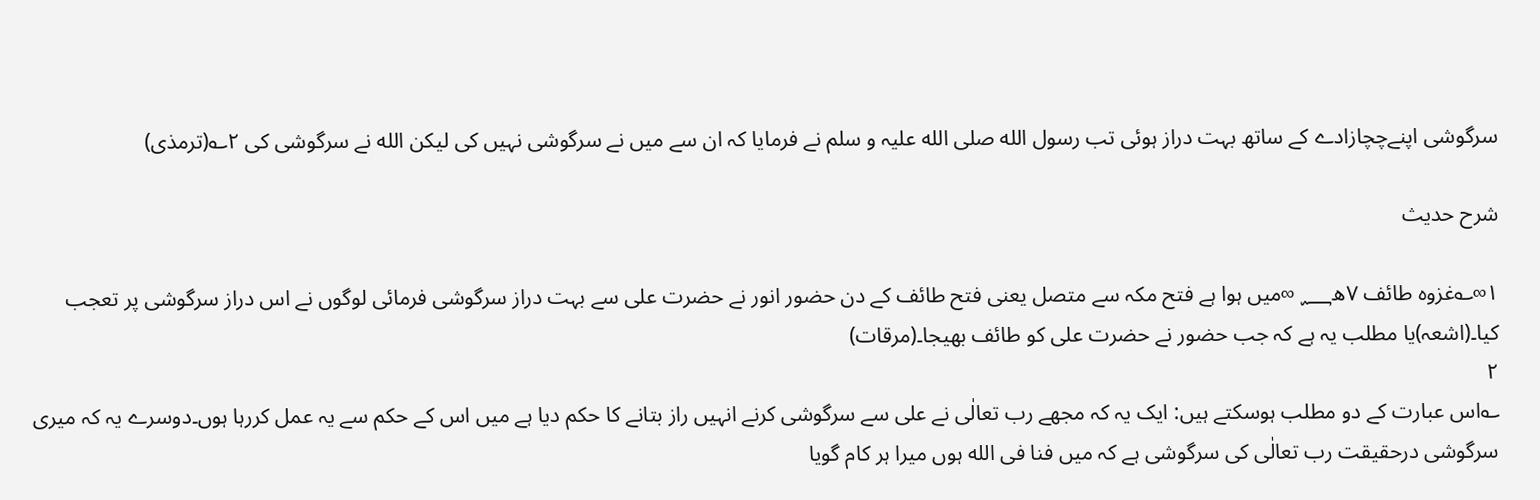سرگوشی اپنےچچازادے کے ساتھ بہت دراز ہوئی تب رسول الله صلی الله علیہ و سلم نے فرمایا کہ ان سے میں نے سرگوشی نہیں کی لیکن الله نے سرگوشی کی ۲؎(ترمذی)

شرح حدیث

۱∞؎غزوہ طائف ۷ھ؁ ∞میں ہوا ہے فتح مکہ سے متصل یعنی فتح طائف کے دن حضور انور نے حضرت علی سے بہت دراز سرگوشی فرمائی لوگوں نے اس دراز سرگوشی پر تعجب کیا۔(اشعہ)یا مطلب یہ ہے کہ جب حضور نے حضرت علی کو طائف بھیجا۔(مرقات)
۲
؎اس عبارت کے دو مطلب ہوسکتے ہیں: ایک یہ کہ مجھے رب تعالٰی نے علی سے سرگوشی کرنے انہیں راز بتانے کا حکم دیا ہے میں اس کے حکم سے یہ عمل کررہا ہوں۔دوسرے یہ کہ میری سرگوشی درحقیقت رب تعالٰی کی سرگوشی ہے کہ میں فنا فی الله ہوں میرا ہر کام گویا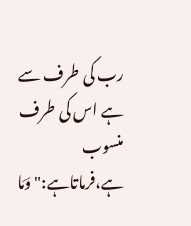رب کی طرف سے ہے اس کی طرف منسوب ہے،فرماتاہے:"وَمَا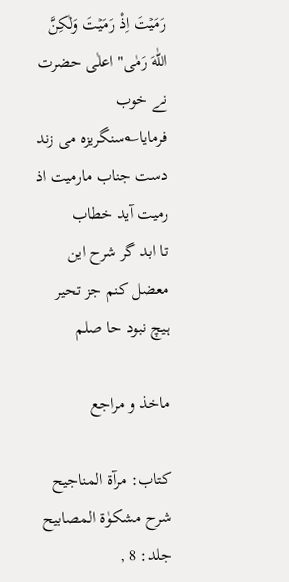رَمَیۡتَ اِذْ رَمَیۡتَ وَلٰكِنَّ اللّٰهَ رَمٰی" اعلٰی حضرت نے خوب فرمایا؎سنگریزہ می زند دست جناب مارمیت اذ رمیت آید خطاب
تا ابد گر شرح این معضل کنم جز تحیر ہیچ نبود حا صلم

ماخذ و مراجع

کتاب: مرآۃ المناجیح شرح مشکوٰۃ المصابیح جلد: 8 ,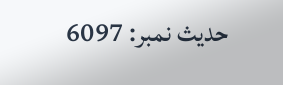حدیث نمبر: 6097